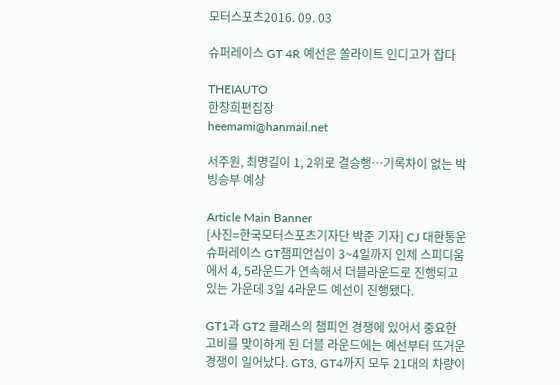모터스포츠2016. 09. 03

슈퍼레이스 GT 4R 예선은 쏠라이트 인디고가 잡다

THEIAUTO
한창희편집장
heemami@hanmail.net

서주원, 최명길이 1, 2위로 결승행…기록차이 없는 박빙승부 예상

Article Main Banner
[사진=한국모터스포츠기자단 박준 기자] CJ 대한통운 슈퍼레이스 GT챔피언십이 3~4일까지 인제 스피디움에서 4, 5라운드가 연속해서 더블라운드로 진행되고 있는 가운데 3일 4라운드 예선이 진행됐다.

GT1과 GT2 클래스의 챔피언 경쟁에 있어서 중요한 고비를 맞이하게 된 더블 라운드에는 예선부터 뜨거운 경쟁이 일어났다. GT3, GT4까지 모두 21대의 차량이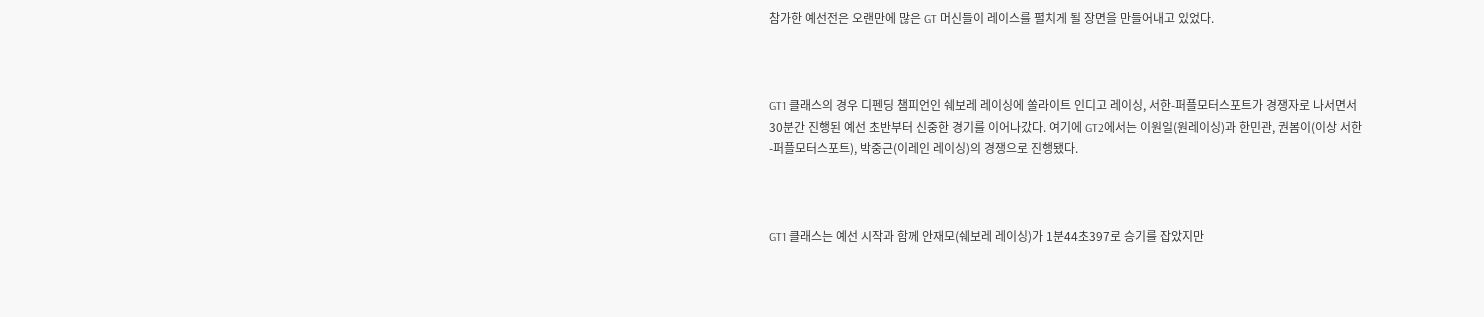참가한 예선전은 오랜만에 많은 GT 머신들이 레이스를 펼치게 될 장면을 만들어내고 있었다.



GT1 클래스의 경우 디펜딩 챔피언인 쉐보레 레이싱에 쏠라이트 인디고 레이싱, 서한-퍼플모터스포트가 경쟁자로 나서면서 30분간 진행된 예선 초반부터 신중한 경기를 이어나갔다. 여기에 GT2에서는 이원일(원레이싱)과 한민관, 권봄이(이상 서한-퍼플모터스포트), 박중근(이레인 레이싱)의 경쟁으로 진행됐다.



GT1 클래스는 예선 시작과 함께 안재모(쉐보레 레이싱)가 1분44초397로 승기를 잡았지만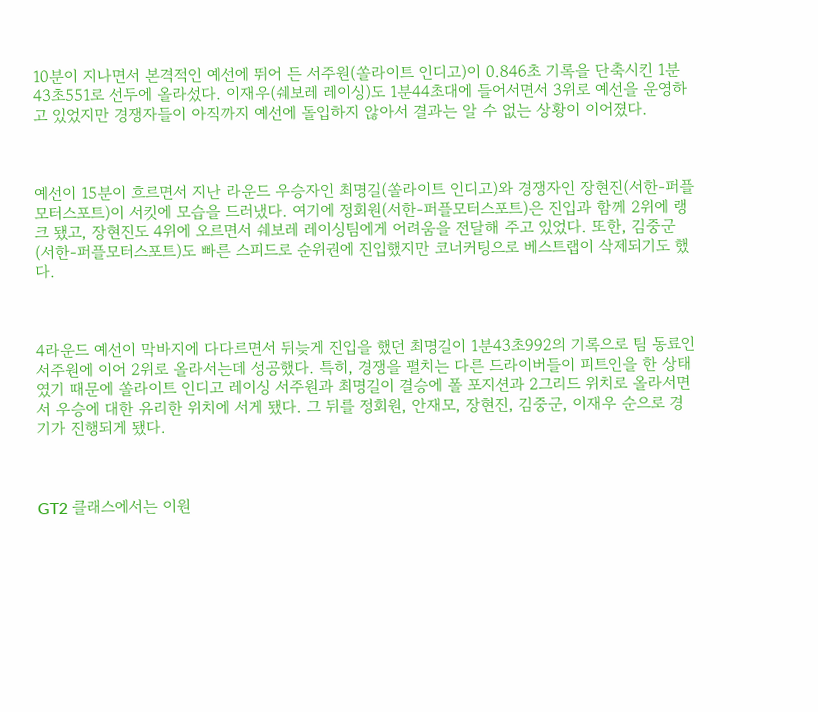10분이 지나면서 본격적인 예선에 뛰어 든 서주원(쏠라이트 인디고)이 0.846초 기록을 단축시킨 1분43초551로 선두에 올라섰다. 이재우(쉐보레 레이싱)도 1분44초대에 들어서면서 3위로 예선을 운영하고 있었지만 경쟁자들이 아직까지 예선에 돌입하지 않아서 결과는 알 수 없는 상황이 이어졌다.



예선이 15분이 흐르면서 지난 라운드 우승자인 최명길(쏠라이트 인디고)와 경쟁자인 장현진(서한-퍼플모터스포트)이 서킷에 모습을 드러냈다. 여기에 정회원(서한-퍼플모터스포트)은 진입과 함께 2위에 랭크 됐고, 장현진도 4위에 오르면서 쉐보레 레이싱팀에게 어려움을 전달해 주고 있었다. 또한, 김중군(서한-퍼플모터스포트)도 빠른 스피드로 순위권에 진입했지만 코너커팅으로 베스트랩이 삭제되기도 했다.



4라운드 예선이 막바지에 다다르면서 뒤늦게 진입을 했던 최명길이 1분43초992의 기록으로 팀 동료인 서주원에 이어 2위로 올라서는데 성공했다. 특히, 경쟁을 펼치는 다른 드라이버들이 피트인을 한 상태였기 때문에 쏠라이트 인디고 레이싱 서주원과 최명길이 결승에 폴 포지션과 2그리드 위치로 올라서면서 우승에 대한 유리한 위치에 서게 됐다. 그 뒤를 정회원, 안재모, 장현진, 김중군, 이재우 순으로 경기가 진행되게 됐다.



GT2 클래스에서는 이원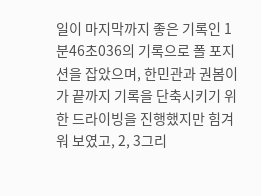일이 마지막까지 좋은 기록인 1분46초036의 기록으로 폴 포지션을 잡았으며, 한민관과 권봄이가 끝까지 기록을 단축시키기 위한 드라이빙을 진행했지만 힘겨워 보였고, 2, 3그리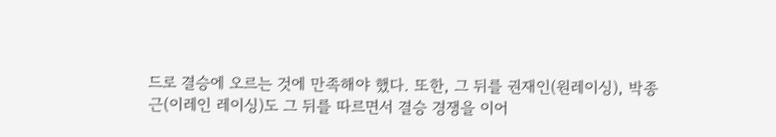드로 결승에 오르는 것에 만족해야 했다. 또한, 그 뒤를 권재인(원레이싱), 박종근(이레인 레이싱)도 그 뒤를 따르면서 결승 경쟁을 이어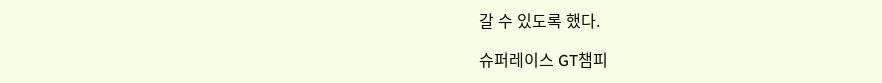갈 수 있도록 했다.

슈퍼레이스 GT챔피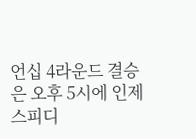언십 4라운드 결승은 오후 5시에 인제 스피디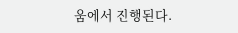움에서 진행된다.